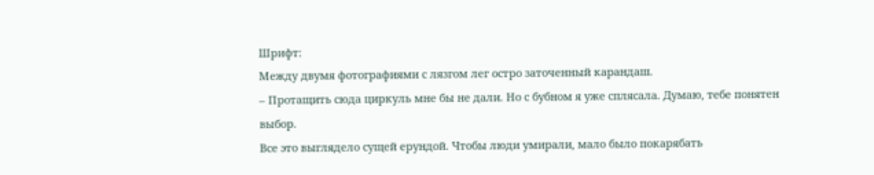Шрифт:
Между двумя фотографиями с лязгом лег остро заточенный карандаш.
– Протащить сюда циркуль мне бы не дали. Но с бубном я уже сплясала. Думаю, тебе понятен выбор.
Все это выглядело сущей ерундой. Чтобы люди умирали, мало было покарябать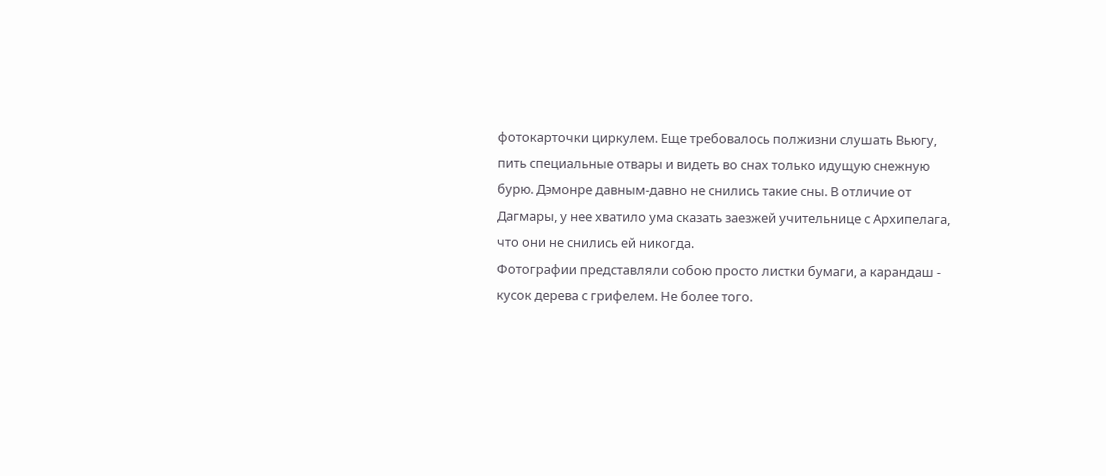фотокарточки циркулем. Еще требовалось полжизни слушать Вьюгу, пить специальные отвары и видеть во снах только идущую снежную бурю. Дэмонре давным-давно не снились такие сны. В отличие от Дагмары, у нее хватило ума сказать заезжей учительнице с Архипелага, что они не снились ей никогда.
Фотографии представляли собою просто листки бумаги, а карандаш - кусок дерева с грифелем. Не более того.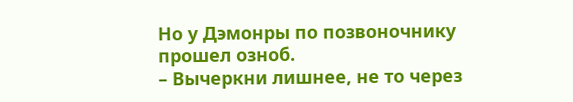Но у Дэмонры по позвоночнику прошел озноб.
– Вычеркни лишнее, не то через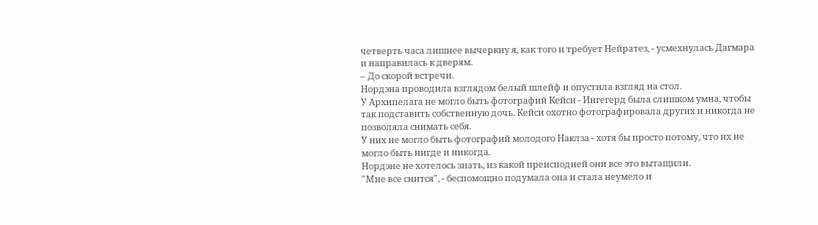четверть часа лишнее вычеркну я, как того и требует Нейратез, - усмехнулась Дагмара и направилась к дверям.
– До скорой встречи.
Нордэна проводила взглядом белый шлейф и опустила взгляд на стол.
У Архипелага не могло быть фотографий Кейси - Ингегерд была слишком умна, чтобы так подставить собственную дочь. Кейси охотно фотографировала других и никогда не позволяла снимать себя.
У них не могло быть фотографий молодого Наклза - хотя бы просто потому, что их не могло быть нигде и никогда.
Нордэне не хотелось знать, из какой преисподней они все это вытащили.
"Мне все снится", - беспомощно подумала она и стала неумело и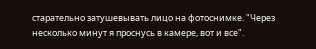старательно затушевывать лицо на фотоснимке. "Через несколько минут я проснусь в камере, вот и все".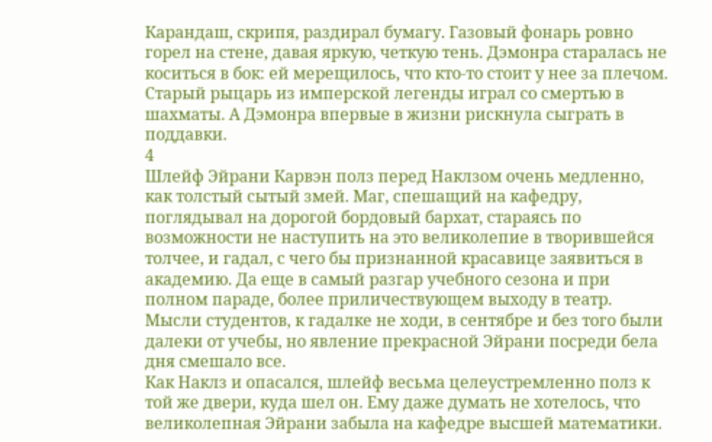Карандаш, скрипя, раздирал бумагу. Газовый фонарь ровно горел на стене, давая яркую, четкую тень. Дэмонра старалась не коситься в бок: ей мерещилось, что кто-то стоит у нее за плечом.
Старый рыцарь из имперской легенды играл со смертью в шахматы. А Дэмонра впервые в жизни рискнула сыграть в поддавки.
4
Шлейф Эйрани Карвэн полз перед Наклзом очень медленно, как толстый сытый змей. Маг, спешащий на кафедру, поглядывал на дорогой бордовый бархат, стараясь по возможности не наступить на это великолепие в творившейся толчее, и гадал, с чего бы признанной красавице заявиться в академию. Да еще в самый разгар учебного сезона и при полном параде, более приличествующем выходу в театр. Мысли студентов, к гадалке не ходи, в сентябре и без того были далеки от учебы, но явление прекрасной Эйрани посреди бела дня смешало все.
Как Наклз и опасался, шлейф весьма целеустремленно полз к той же двери, куда шел он. Ему даже думать не хотелось, что великолепная Эйрани забыла на кафедре высшей математики.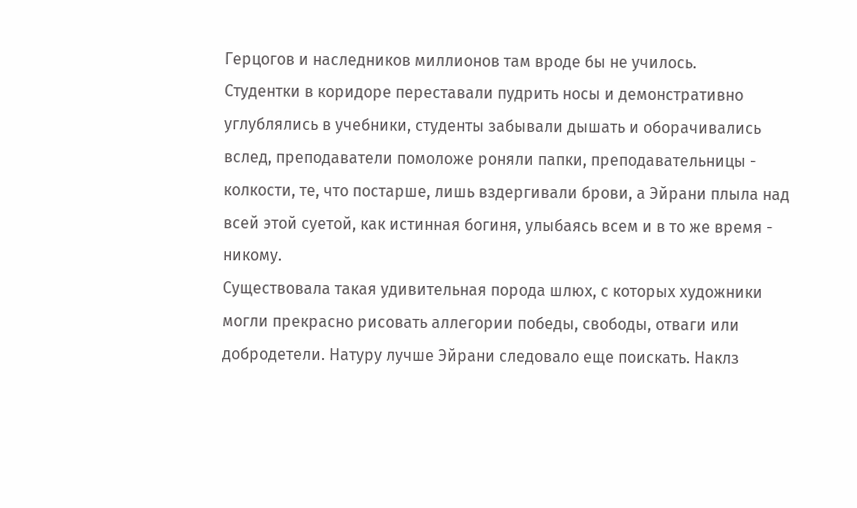Герцогов и наследников миллионов там вроде бы не училось.
Студентки в коридоре переставали пудрить носы и демонстративно углублялись в учебники, студенты забывали дышать и оборачивались вслед, преподаватели помоложе роняли папки, преподавательницы - колкости, те, что постарше, лишь вздергивали брови, а Эйрани плыла над всей этой суетой, как истинная богиня, улыбаясь всем и в то же время - никому.
Существовала такая удивительная порода шлюх, с которых художники могли прекрасно рисовать аллегории победы, свободы, отваги или добродетели. Натуру лучше Эйрани следовало еще поискать. Наклз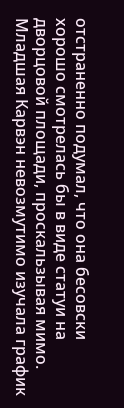отстраненно подумал, что она бесовски хорошо смотрелась бы в виде статуи на дворцовой площади, проскальзывая мимо. Младшая Карвэн невозмутимо изучала график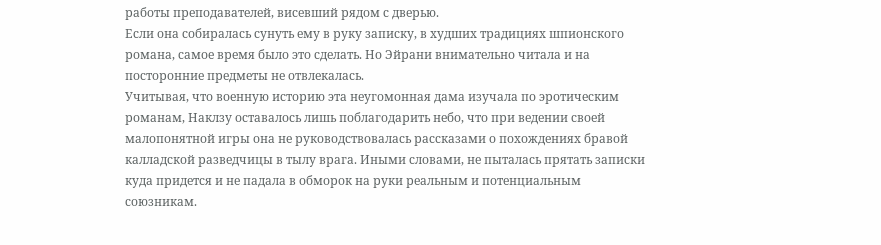работы преподавателей, висевший рядом с дверью.
Если она собиралась сунуть ему в руку записку, в худших традициях шпионского романа, самое время было это сделать. Но Эйрани внимательно читала и на посторонние предметы не отвлекалась.
Учитывая, что военную историю эта неугомонная дама изучала по эротическим романам, Наклзу оставалось лишь поблагодарить небо, что при ведении своей малопонятной игры она не руководствовалась рассказами о похождениях бравой калладской разведчицы в тылу врага. Иными словами, не пыталась прятать записки куда придется и не падала в обморок на руки реальным и потенциальным союзникам.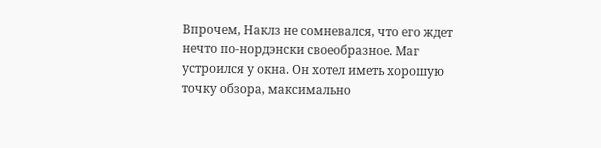Впрочем, Наклз не сомневался, что его ждет нечто по-нордэнски своеобразное. Маг устроился у окна. Он хотел иметь хорошую точку обзора, максимально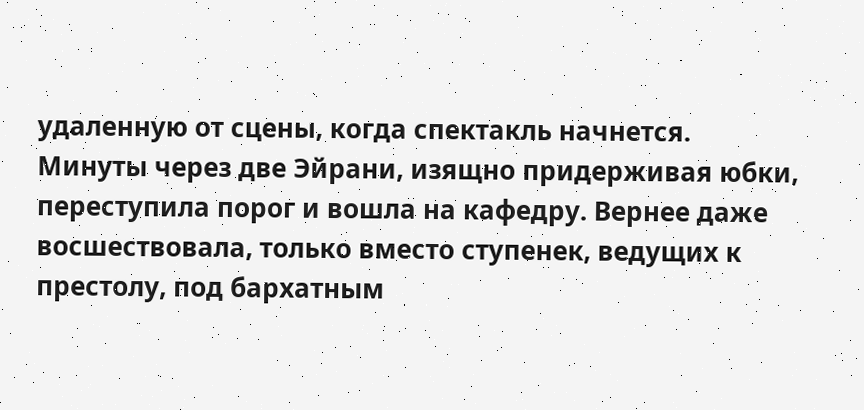удаленную от сцены, когда спектакль начнется.
Минуты через две Эйрани, изящно придерживая юбки, переступила порог и вошла на кафедру. Вернее даже восшествовала, только вместо ступенек, ведущих к престолу, под бархатным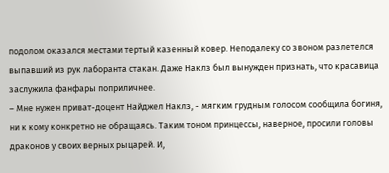подолом оказался местами тертый казенный ковер. Неподалеку со звоном разлетелся выпавший из рук лаборанта стакан. Даже Наклз был вынужден признать, что красавица заслужила фанфары поприличнее.
– Мне нужен приват-доцент Найджел Наклз, - мягким грудным голосом сообщила богиня, ни к кому конкретно не обращаясь. Таким тоном принцессы, наверное, просили головы драконов у своих верных рыцарей. И,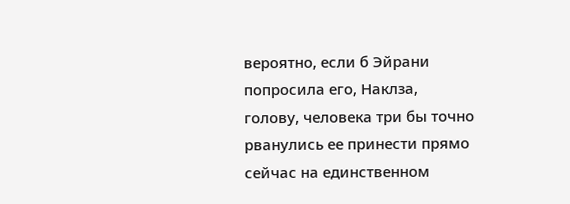вероятно, если б Эйрани попросила его, Наклза, голову, человека три бы точно рванулись ее принести прямо сейчас на единственном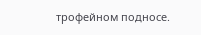трофейном подносе.